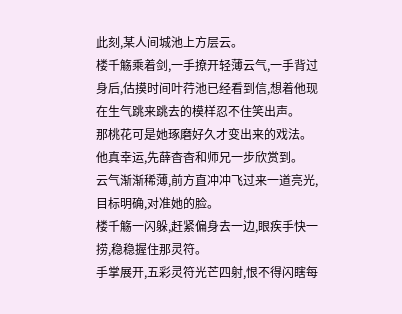此刻,某人间城池上方层云。
楼千觞乘着剑,一手撩开轻薄云气,一手背过身后,估摸时间叶荇池已经看到信,想着他现在生气跳来跳去的模样忍不住笑出声。
那桃花可是她琢磨好久才变出来的戏法。
他真幸运,先薛杳杳和师兄一步欣赏到。
云气渐渐稀薄,前方直冲冲飞过来一道亮光,目标明确,对准她的脸。
楼千觞一闪躲,赶紧偏身去一边,眼疾手快一捞,稳稳握住那灵符。
手掌展开,五彩灵符光芒四射,恨不得闪瞎每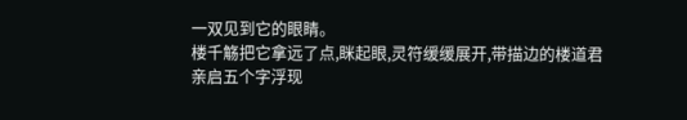一双见到它的眼睛。
楼千觞把它拿远了点,眯起眼,灵符缓缓展开,带描边的楼道君亲启五个字浮现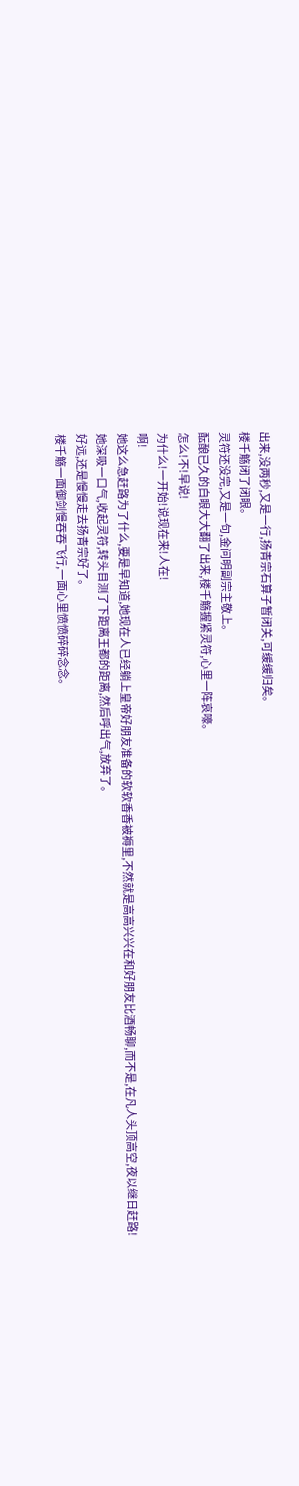出来,没两秒,又是一行,扬青宗石算子暂闭关,可缓缓归矣。
楼千觞闭了闭眼。
灵符还没完,又是一句,金问明副宗主敬上。
酝酿已久的白眼大大翻了出来,楼千觞握紧灵符,心里一阵哀嚎。
怎么!不!早说!
为什么!一开始!说现在来!人在!
啊!
她这么急赶路为了什么,要是早知道,她现在人已经躺上皇帝好朋友准备的软软香香被褥里,不然就是高高兴兴在和好朋友比酒畅聊,而不是,在凡人头顶高空,夜以继日赶路!
她深吸一口气,收起灵符,转头目测了下距离王都的距离,然后呼出气,放弃了。
好远,还是慢慢走去扬青宗好了。
楼千觞一面御剑慢吞吞飞行,一面心里愤愤碎碎念念。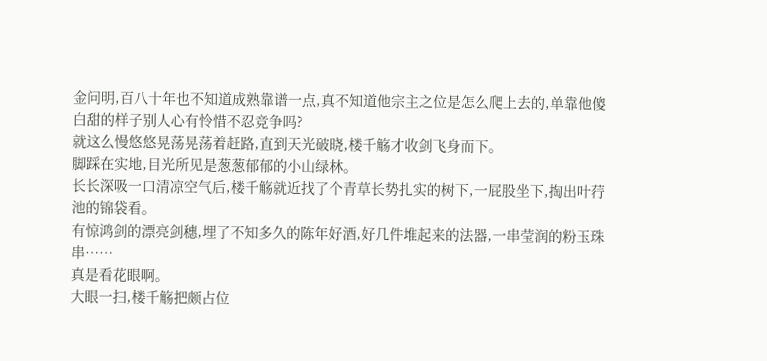金问明,百八十年也不知道成熟靠谱一点,真不知道他宗主之位是怎么爬上去的,单靠他傻白甜的样子别人心有怜惜不忍竞争吗?
就这么慢悠悠晃荡晃荡着赶路,直到天光破晓,楼千觞才收剑飞身而下。
脚踩在实地,目光所见是葱葱郁郁的小山绿林。
长长深吸一口清凉空气后,楼千觞就近找了个青草长势扎实的树下,一屁股坐下,掏出叶荇池的锦袋看。
有惊鸿剑的漂亮剑穗,埋了不知多久的陈年好酒,好几件堆起来的法器,一串莹润的粉玉珠串……
真是看花眼啊。
大眼一扫,楼千觞把颇占位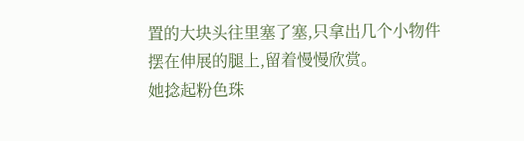置的大块头往里塞了塞,只拿出几个小物件摆在伸展的腿上,留着慢慢欣赏。
她捻起粉色珠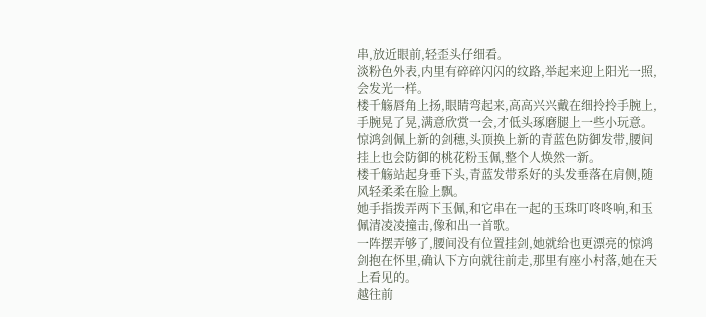串,放近眼前,轻歪头仔细看。
淡粉色外表,内里有碎碎闪闪的纹路,举起来迎上阳光一照,会发光一样。
楼千觞唇角上扬,眼睛弯起来,高高兴兴戴在细拎拎手腕上,手腕晃了晃,满意欣赏一会,才低头琢磨腿上一些小玩意。
惊鸿剑佩上新的剑穗,头顶换上新的青蓝色防御发带,腰间挂上也会防御的桃花粉玉佩,整个人焕然一新。
楼千觞站起身垂下头,青蓝发带系好的头发垂落在肩侧,随风轻柔柔在脸上飘。
她手指拨弄两下玉佩,和它串在一起的玉珠叮咚咚响,和玉佩清凌凌撞击,像和出一首歌。
一阵摆弄够了,腰间没有位置挂剑,她就给也更漂亮的惊鸿剑抱在怀里,确认下方向就往前走,那里有座小村落,她在天上看见的。
越往前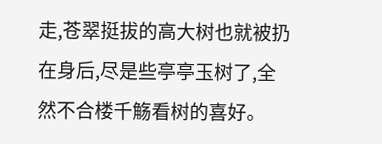走,苍翠挺拔的高大树也就被扔在身后,尽是些亭亭玉树了,全然不合楼千觞看树的喜好。